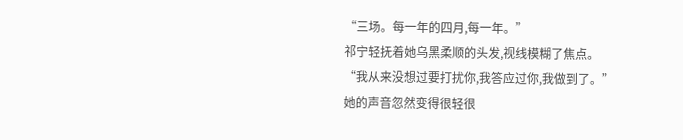“三场。每一年的四月,每一年。”
祁宁轻抚着她乌黑柔顺的头发,视线模糊了焦点。
“我从来没想过要打扰你,我答应过你,我做到了。”
她的声音忽然变得很轻很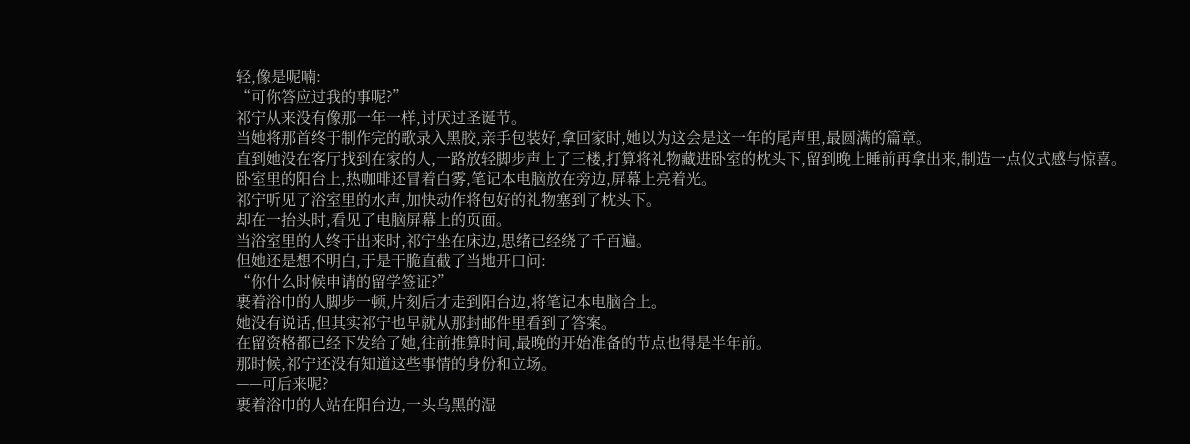轻,像是呢喃:
“可你答应过我的事呢?”
祁宁从来没有像那一年一样,讨厌过圣诞节。
当她将那首终于制作完的歌录入黑胶,亲手包装好,拿回家时,她以为这会是这一年的尾声里,最圆满的篇章。
直到她没在客厅找到在家的人,一路放轻脚步声上了三楼,打算将礼物藏进卧室的枕头下,留到晚上睡前再拿出来,制造一点仪式感与惊喜。
卧室里的阳台上,热咖啡还冒着白雾,笔记本电脑放在旁边,屏幕上亮着光。
祁宁听见了浴室里的水声,加快动作将包好的礼物塞到了枕头下。
却在一抬头时,看见了电脑屏幕上的页面。
当浴室里的人终于出来时,祁宁坐在床边,思绪已经绕了千百遍。
但她还是想不明白,于是干脆直截了当地开口问:
“你什么时候申请的留学签证?”
裹着浴巾的人脚步一顿,片刻后才走到阳台边,将笔记本电脑合上。
她没有说话,但其实祁宁也早就从那封邮件里看到了答案。
在留资格都已经下发给了她,往前推算时间,最晚的开始准备的节点也得是半年前。
那时候,祁宁还没有知道这些事情的身份和立场。
——可后来呢?
裹着浴巾的人站在阳台边,一头乌黑的湿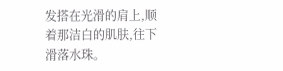发搭在光滑的肩上,顺着那洁白的肌肤,往下滑落水珠。